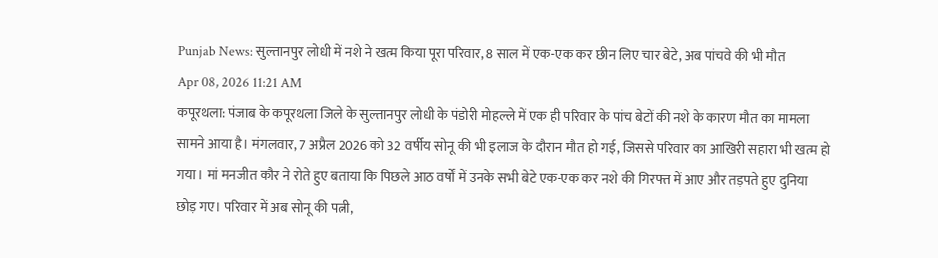Punjab News: सुल्तानपुर लोधी में नशे ने खत्म किया पूरा परिवार, 8 साल में एक-एक कर छीन लिए चार बेटे, अब पांचवे की भी मौत
Apr 08, 2026 11:21 AM
कपूरथला: पंजाब के कपूरथला जिले के सुल्तानपुर लोधी के पंडोरी मोहल्ले में एक ही परिवार के पांच बेटों की नशे के कारण मौत का मामला सामने आया है। मंगलवार, 7 अप्रैल 2026 को 32 वर्षीय सोनू की भी इलाज के दौरान मौत हो गई, जिससे परिवार का आखिरी सहारा भी खत्म हो गया। मां मनजीत कौर ने रोते हुए बताया कि पिछले आठ वर्षों में उनके सभी बेटे एक-एक कर नशे की गिरफ्त में आए और तड़पते हुए दुनिया छोड़ गए। परिवार में अब सोनू की पत्नी,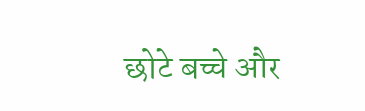छोटे बच्चे और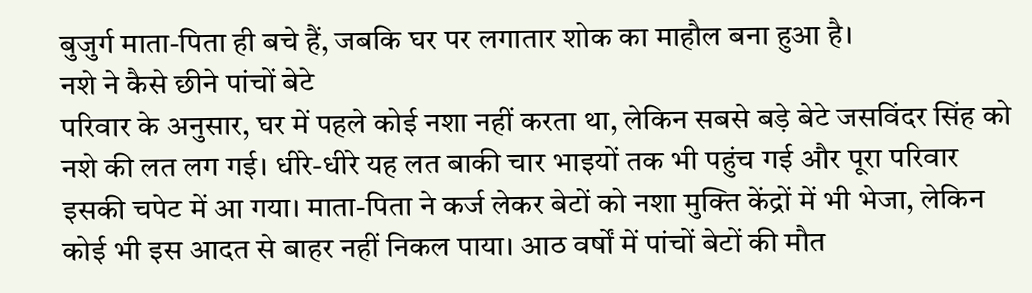बुजुर्ग माता-पिता ही बचे हैं, जबकि घर पर लगातार शोक का माहौल बना हुआ है।
नशे ने कैसे छीने पांचों बेटे
परिवार के अनुसार, घर में पहले कोई नशा नहीं करता था, लेकिन सबसे बड़े बेटे जसविंदर सिंह को नशे की लत लग गई। धीरे-धीरे यह लत बाकी चार भाइयों तक भी पहुंच गई और पूरा परिवार इसकी चपेट में आ गया। माता-पिता ने कर्ज लेकर बेटों को नशा मुक्ति केंद्रों में भी भेजा, लेकिन कोई भी इस आदत से बाहर नहीं निकल पाया। आठ वर्षों में पांचों बेटों की मौत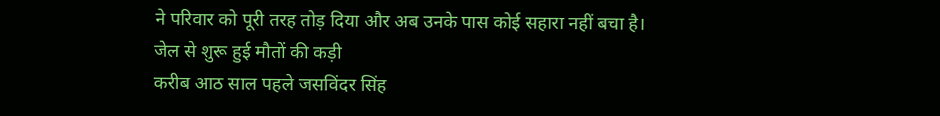ने परिवार को पूरी तरह तोड़ दिया और अब उनके पास कोई सहारा नहीं बचा है।
जेल से शुरू हुई मौतों की कड़ी
करीब आठ साल पहले जसविंदर सिंह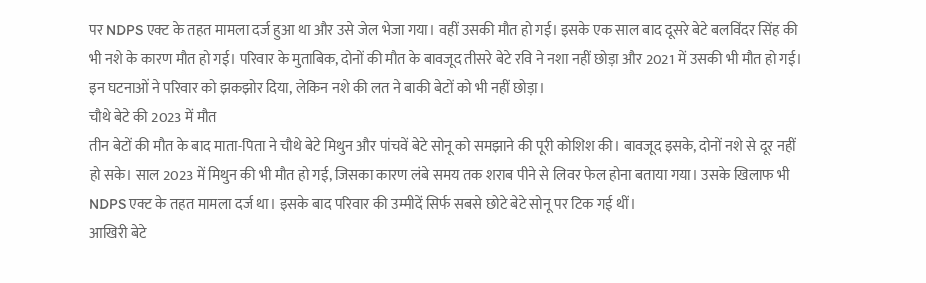पर NDPS एक्ट के तहत मामला दर्ज हुआ था और उसे जेल भेजा गया। वहीं उसकी मौत हो गई। इसके एक साल बाद दूसरे बेटे बलविंदर सिंह की भी नशे के कारण मौत हो गई। परिवार के मुताबिक, दोनों की मौत के बावजूद तीसरे बेटे रवि ने नशा नहीं छोड़ा और 2021 में उसकी भी मौत हो गई। इन घटनाओं ने परिवार को झकझोर दिया, लेकिन नशे की लत ने बाकी बेटों को भी नहीं छोड़ा।
चौथे बेटे की 2023 में मौत
तीन बेटों की मौत के बाद माता-पिता ने चौथे बेटे मिथुन और पांचवें बेटे सोनू को समझाने की पूरी कोशिश की। बावजूद इसके, दोनों नशे से दूर नहीं हो सके। साल 2023 में मिथुन की भी मौत हो गई, जिसका कारण लंबे समय तक शराब पीने से लिवर फेल होना बताया गया। उसके खिलाफ भी NDPS एक्ट के तहत मामला दर्ज था। इसके बाद परिवार की उम्मीदें सिर्फ सबसे छोटे बेटे सोनू पर टिक गई थीं।
आखिरी बेटे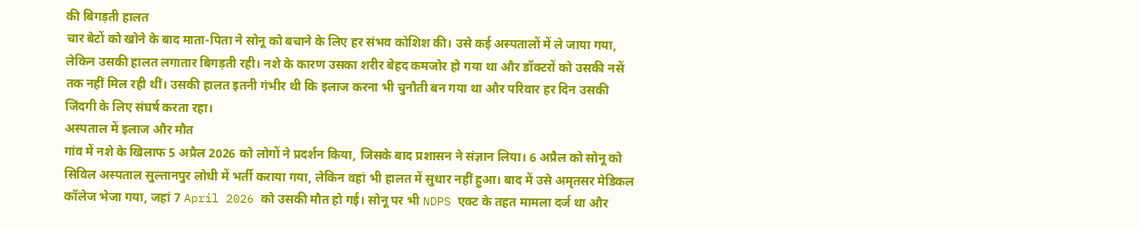की बिगड़ती हालत
चार बेटों को खोने के बाद माता-पिता ने सोनू को बचाने के लिए हर संभव कोशिश की। उसे कई अस्पतालों में ले जाया गया, लेकिन उसकी हालत लगातार बिगड़ती रही। नशे के कारण उसका शरीर बेहद कमजोर हो गया था और डॉक्टरों को उसकी नसें तक नहीं मिल रही थीं। उसकी हालत इतनी गंभीर थी कि इलाज करना भी चुनौती बन गया था और परिवार हर दिन उसकी जिंदगी के लिए संघर्ष करता रहा।
अस्पताल में इलाज और मौत
गांव में नशे के खिलाफ 5 अप्रैल 2026 को लोगों ने प्रदर्शन किया, जिसके बाद प्रशासन ने संज्ञान लिया। 6 अप्रैल को सोनू को सिविल अस्पताल सुल्तानपुर लोधी में भर्ती कराया गया, लेकिन वहां भी हालत में सुधार नहीं हुआ। बाद में उसे अमृतसर मेडिकल कॉलेज भेजा गया, जहां 7 April 2026 को उसकी मौत हो गई। सोनू पर भी NDPS एक्ट के तहत मामला दर्ज था और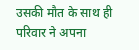उसकी मौत के साथ ही परिवार ने अपना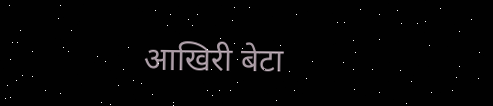आखिरी बेटा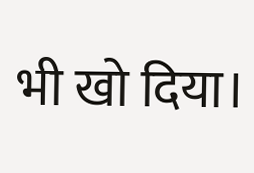भी खो दिया।